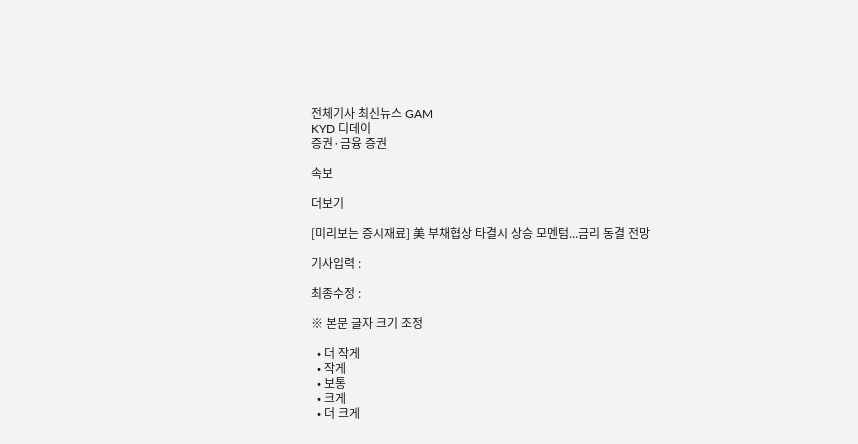전체기사 최신뉴스 GAM
KYD 디데이
증권·금융 증권

속보

더보기

[미리보는 증시재료] 美 부채협상 타결시 상승 모멘텀...금리 동결 전망

기사입력 :

최종수정 :

※ 본문 글자 크기 조정

  • 더 작게
  • 작게
  • 보통
  • 크게
  • 더 크게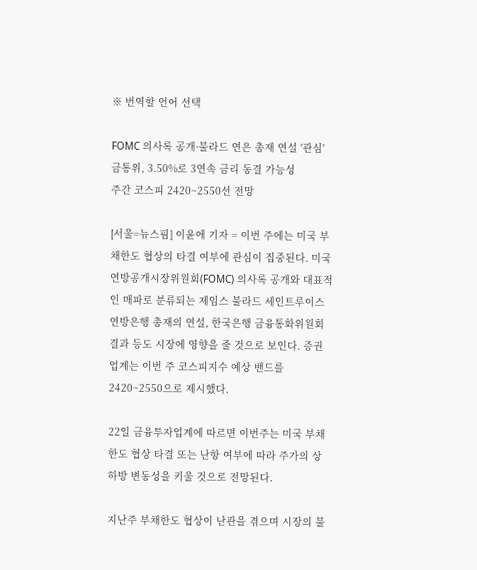※ 번역할 언어 선택

FOMC 의사록 공개·불라드 연은 총재 연설 '관심'
금통위, 3.50%로 3연속 금리 동결 가능성
주간 코스피 2420~2550선 전망

[서울=뉴스핌] 이윤애 기자 = 이번 주에는 미국 부채한도 협상의 타결 여부에 관심이 집중된다. 미국 연방공개시장위원회(FOMC) 의사록 공개와 대표적인 매파로 분류되는 제임스 불라드 세인트루이스 연방은행 총재의 연설, 한국은행 금융통화위원회 결과 등도 시장에 영향을 줄 것으로 보인다. 증권업계는 이번 주 코스피지수 예상 밴드를 2420~2550으로 제시했다.

22일 금융투자업계에 따르면 이번주는 미국 부채한도 협상 타결 또는 난항 여부에 따라 주가의 상하방 변동성을 키울 것으로 전망된다.

지난주 부채한도 협상이 난관을 겪으며 시장의 불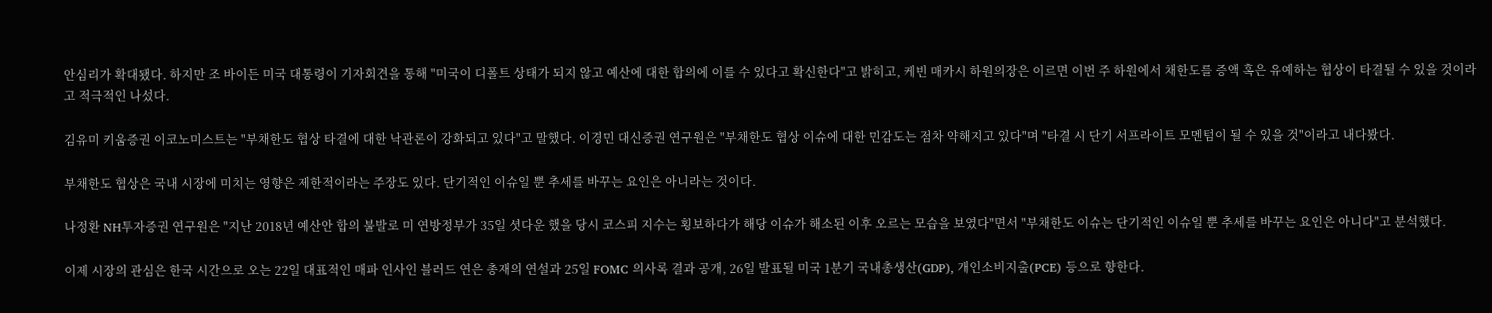안심리가 확대됐다. 하지만 조 바이든 미국 대통령이 기자회견을 통해 "미국이 디폴트 상태가 되지 않고 예산에 대한 합의에 이를 수 있다고 확신한다"고 밝히고, 케빈 매카시 하원의장은 이르면 이번 주 하원에서 채한도를 증액 혹은 유예하는 협상이 타결될 수 있을 것이라고 적극적인 나섰다.

김유미 키움증권 이코노미스트는 "부채한도 협상 타결에 대한 낙관론이 강화되고 있다"고 말했다. 이경민 대신증권 연구원은 "부채한도 협상 이슈에 대한 민감도는 점차 약해지고 있다"며 "타결 시 단기 서프라이트 모멘텀이 될 수 있을 것"이라고 내다봤다.

부채한도 협상은 국내 시장에 미치는 영향은 제한적이라는 주장도 있다. 단기적인 이슈일 뿐 추세를 바꾸는 요인은 아니라는 것이다.

나정환 NH투자증권 연구원은 "지난 2018년 예산안 합의 불발로 미 연방정부가 35일 셧다운 했을 당시 코스피 지수는 횡보하다가 해당 이슈가 해소된 이후 오르는 모습을 보였다"면서 "부채한도 이슈는 단기적인 이슈일 뿐 추세를 바꾸는 요인은 아니다"고 분석했다.

이제 시장의 관심은 한국 시간으로 오는 22일 대표적인 매파 인사인 블러드 연은 총재의 연설과 25일 FOMC 의사록 결과 공개, 26일 발표될 미국 1분기 국내총생산(GDP), 개인소비지출(PCE) 등으로 향한다.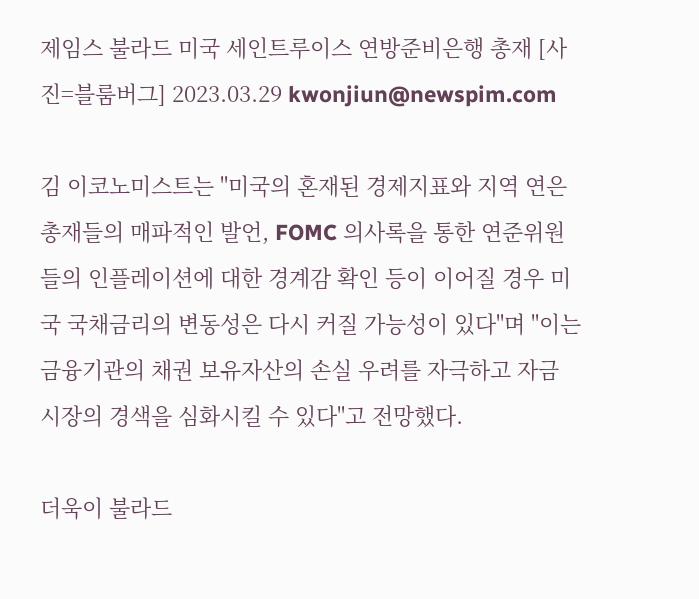제임스 불라드 미국 세인트루이스 연방준비은행 총재 [사진=블룸버그] 2023.03.29 kwonjiun@newspim.com

김 이코노미스트는 "미국의 혼재된 경제지표와 지역 연은총재들의 매파적인 발언, FOMC 의사록을 통한 연준위원들의 인플레이션에 대한 경계감 확인 등이 이어질 경우 미국 국채금리의 변동성은 다시 커질 가능성이 있다"며 "이는 금융기관의 채권 보유자산의 손실 우려를 자극하고 자금 시장의 경색을 심화시킬 수 있다"고 전망했다.

더욱이 불라드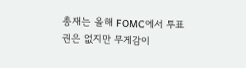총재는 올해 FOMC에서 투표권은 없지만 무게감이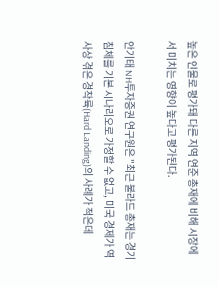높은 인물로 평가돼 다른 지역 연준 총재에 비해 시장에서 미치는 영향이 높다고 평가된다.

안기태 NH투자증권 연구원은 "최근 불라드 총재는 경기침체를 기본 시나리오로 가정할 수 없고, 미국 경제가 역사상 겪은 경착륙(Hard Landing)의 사례가 적은데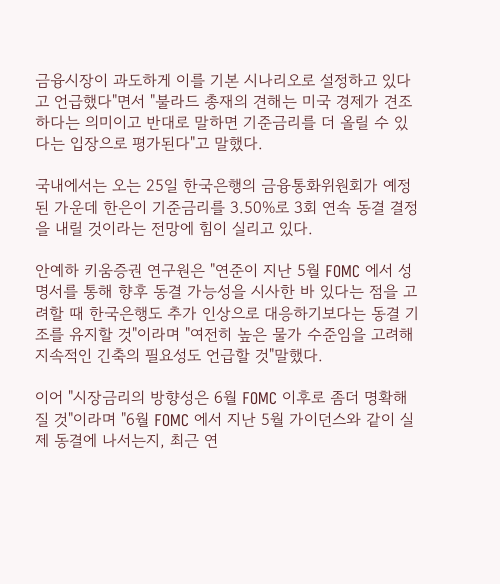금융시장이 과도하게 이를 기본 시나리오로 설정하고 있다고 언급했다"면서 "불라드 총재의 견해는 미국 경제가 견조하다는 의미이고 반대로 말하면 기준금리를 더 올릴 수 있다는 입장으로 평가된다"고 말했다.

국내에서는 오는 25일 한국은행의 금융통화위원회가 예정된 가운데 한은이 기준금리를 3.50%로 3회 연속 동결 결정을 내릴 것이라는 전망에 힘이 실리고 있다.

안예하 키움증권 연구원은 "연준이 지난 5월 FOMC 에서 성명서를 통해 향후 동결 가능성을 시사한 바 있다는 점을 고려할 때 한국은행도 추가 인상으로 대응하기보다는 동결 기조를 유지할 것"이라며 "여전히 높은 물가 수준임을 고려해 지속적인 긴축의 필요성도 언급할 것"말했다.

이어 "시장금리의 방향성은 6월 FOMC 이후로 좀더 명확해질 것"이라며 "6월 FOMC 에서 지난 5월 가이던스와 같이 실제 동결에 나서는지, 최근 연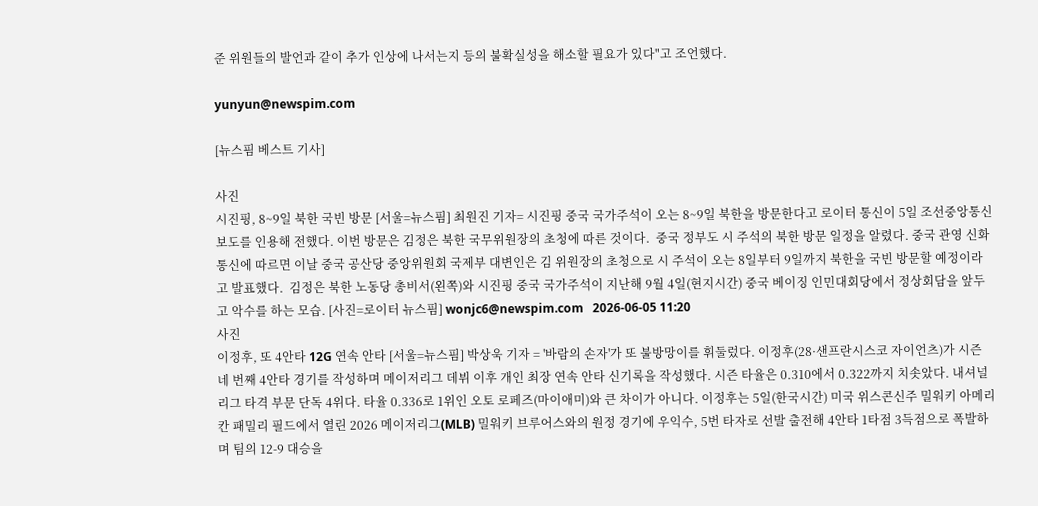준 위원들의 발언과 같이 추가 인상에 나서는지 등의 불확실성을 해소할 필요가 있다"고 조언했다.

yunyun@newspim.com

[뉴스핌 베스트 기사]

사진
시진핑, 8~9일 북한 국빈 방문 [서울=뉴스핌] 최원진 기자= 시진핑 중국 국가주석이 오는 8~9일 북한을 방문한다고 로이터 통신이 5일 조선중앙통신 보도를 인용해 전했다. 이번 방문은 김정은 북한 국무위원장의 초청에 따른 것이다.  중국 정부도 시 주석의 북한 방문 일정을 알렸다. 중국 관영 신화통신에 따르면 이날 중국 공산당 중앙위원회 국제부 대변인은 김 위원장의 초청으로 시 주석이 오는 8일부터 9일까지 북한을 국빈 방문할 예정이라고 발표했다.  김정은 북한 노동당 총비서(왼쪽)와 시진핑 중국 국가주석이 지난해 9월 4일(현지시간) 중국 베이징 인민대회당에서 정상회담을 앞두고 악수를 하는 모습. [사진=로이터 뉴스핌] wonjc6@newspim.com   2026-06-05 11:20
사진
이정후, 또 4안타 12G 연속 안타 [서울=뉴스핌] 박상욱 기자 = '바람의 손자'가 또 불방망이를 휘둘렀다. 이정후(28·샌프란시스코 자이언츠)가 시즌 네 번째 4안타 경기를 작성하며 메이저리그 데뷔 이후 개인 최장 연속 안타 신기록을 작성했다. 시즌 타율은 0.310에서 0.322까지 치솟았다. 내셔널리그 타격 부문 단독 4위다. 타율 0.336로 1위인 오토 로페즈(마이애미)와 큰 차이가 아니다. 이정후는 5일(한국시간) 미국 위스콘신주 밀워키 아메리칸 패밀리 필드에서 열린 2026 메이저리그(MLB) 밀워키 브루어스와의 원정 경기에 우익수, 5번 타자로 선발 출전해 4안타 1타점 3득점으로 폭발하며 팀의 12-9 대승을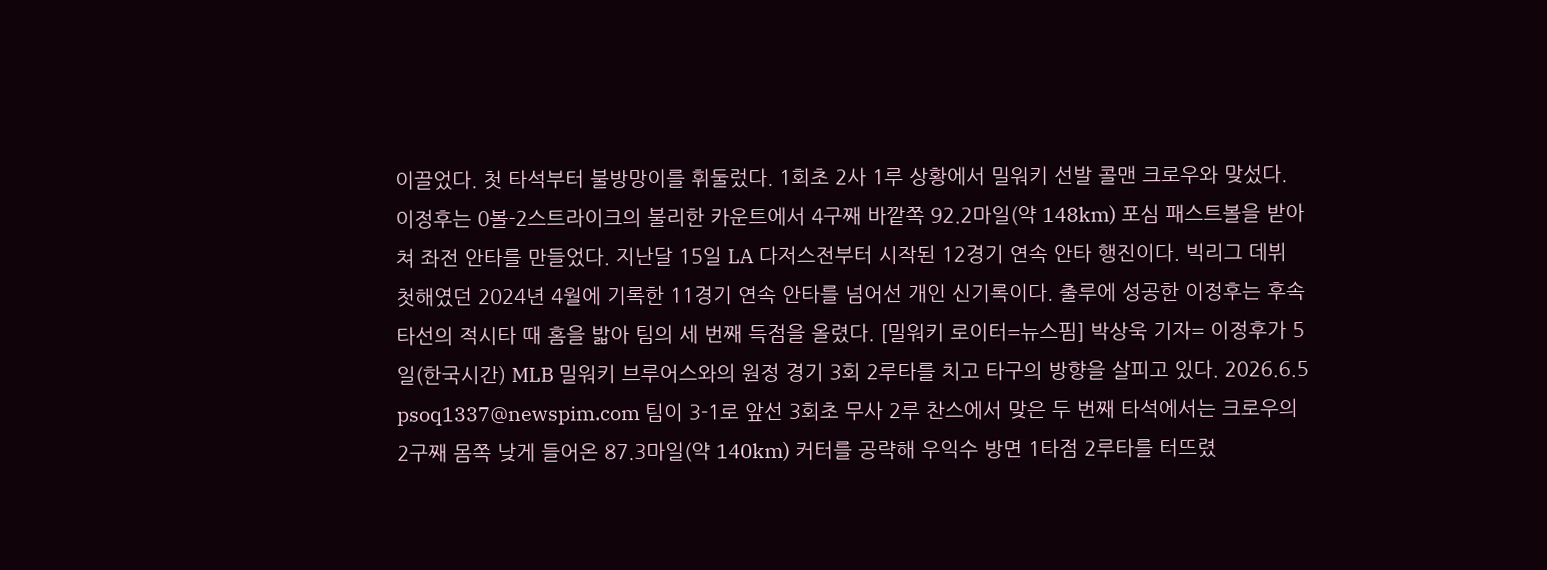이끌었다. 첫 타석부터 불방망이를 휘둘렀다. 1회초 2사 1루 상황에서 밀워키 선발 콜맨 크로우와 맞섰다. 이정후는 0볼-2스트라이크의 불리한 카운트에서 4구째 바깥쪽 92.2마일(약 148km) 포심 패스트볼을 받아쳐 좌전 안타를 만들었다. 지난달 15일 LA 다저스전부터 시작된 12경기 연속 안타 행진이다. 빅리그 데뷔 첫해였던 2024년 4월에 기록한 11경기 연속 안타를 넘어선 개인 신기록이다. 출루에 성공한 이정후는 후속 타선의 적시타 때 홈을 밟아 팀의 세 번째 득점을 올렸다. [밀워키 로이터=뉴스핌] 박상욱 기자= 이정후가 5일(한국시간) MLB 밀워키 브루어스와의 원정 경기 3회 2루타를 치고 타구의 방향을 살피고 있다. 2026.6.5 psoq1337@newspim.com 팀이 3-1로 앞선 3회초 무사 2루 찬스에서 맞은 두 번째 타석에서는 크로우의 2구째 몸쪽 낮게 들어온 87.3마일(약 140km) 커터를 공략해 우익수 방면 1타점 2루타를 터뜨렸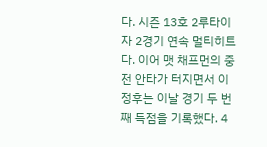다. 시즌 13호 2루타이자 2경기 연속 멀티히트다. 이어 맷 채프먼의 중전 안타가 터지면서 이정후는 이날 경기 두 번째 득점을 기록했다. 4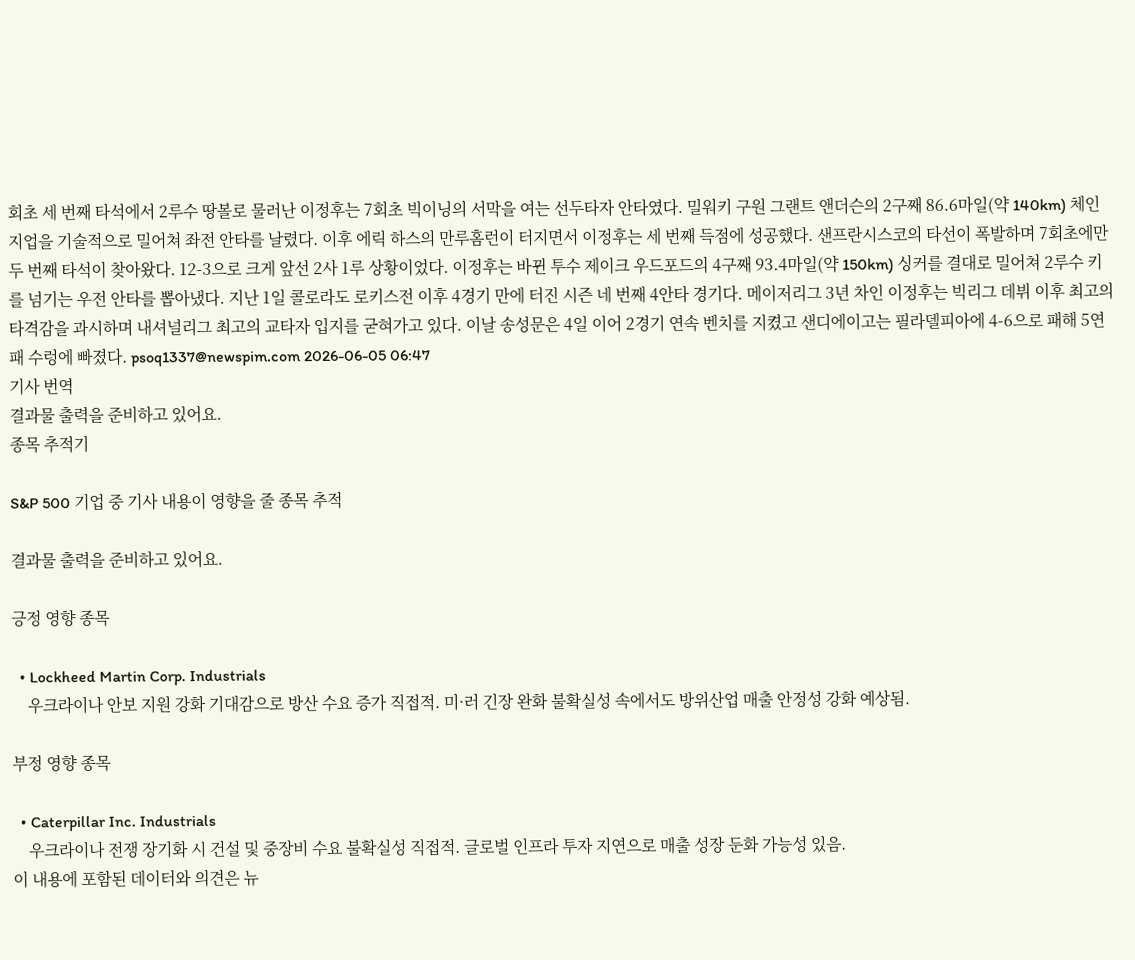회초 세 번째 타석에서 2루수 땅볼로 물러난 이정후는 7회초 빅이닝의 서막을 여는 선두타자 안타였다. 밀워키 구원 그랜트 앤더슨의 2구째 86.6마일(약 140km) 체인지업을 기술적으로 밀어쳐 좌전 안타를 날렸다. 이후 에릭 하스의 만루홈런이 터지면서 이정후는 세 번째 득점에 성공했다. 샌프란시스코의 타선이 폭발하며 7회초에만 두 번째 타석이 찾아왔다. 12-3으로 크게 앞선 2사 1루 상황이었다. 이정후는 바뀐 투수 제이크 우드포드의 4구째 93.4마일(약 150km) 싱커를 결대로 밀어쳐 2루수 키를 넘기는 우전 안타를 뽑아냈다. 지난 1일 콜로라도 로키스전 이후 4경기 만에 터진 시즌 네 번째 4안타 경기다. 메이저리그 3년 차인 이정후는 빅리그 데뷔 이후 최고의 타격감을 과시하며 내셔널리그 최고의 교타자 입지를 굳혀가고 있다. 이날 송성문은 4일 이어 2경기 연속 벤치를 지켰고 샌디에이고는 필라델피아에 4-6으로 패해 5연패 수렁에 빠졌다. psoq1337@newspim.com 2026-06-05 06:47
기사 번역
결과물 출력을 준비하고 있어요.
종목 추적기

S&P 500 기업 중 기사 내용이 영향을 줄 종목 추적

결과물 출력을 준비하고 있어요.

긍정 영향 종목

  • Lockheed Martin Corp. Industrials
    우크라이나 안보 지원 강화 기대감으로 방산 수요 증가 직접적. 미·러 긴장 완화 불확실성 속에서도 방위산업 매출 안정성 강화 예상됨.

부정 영향 종목

  • Caterpillar Inc. Industrials
    우크라이나 전쟁 장기화 시 건설 및 중장비 수요 불확실성 직접적. 글로벌 인프라 투자 지연으로 매출 성장 둔화 가능성 있음.
이 내용에 포함된 데이터와 의견은 뉴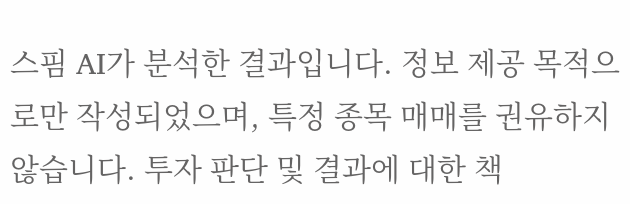스핌 AI가 분석한 결과입니다. 정보 제공 목적으로만 작성되었으며, 특정 종목 매매를 권유하지 않습니다. 투자 판단 및 결과에 대한 책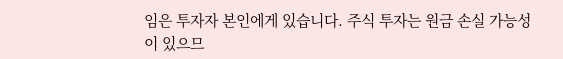임은 투자자 본인에게 있습니다. 주식 투자는 원금 손실 가능성이 있으므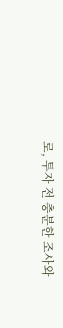로, 투자 전 충분한 조사와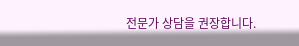전문가 상담을 권장합니다.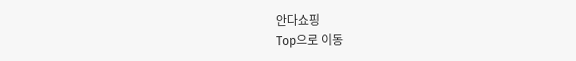안다쇼핑
Top으로 이동